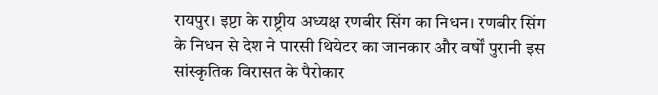रायपुर। इप्टा के राष्ट्रीय अध्यक्ष रणबीर सिंग का निधन। रणबीर सिंग के निधन से देश ने पारसी थियेटर का जानकार और वर्षों पुरानी इस सांस्कृतिक विरासत के पैरोकार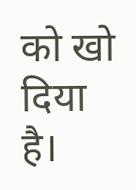को खो दिया है।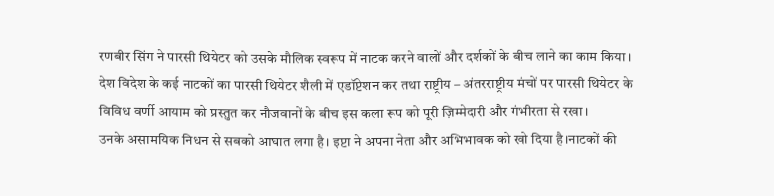रणबीर सिंग ने पारसी थियेटर को उसके मौलिक स्वरूप में नाटक करने वालों और दर्शकों के बीच लाने का काम किया। देश विदेश के कई नाटकों का पारसी थियेटर शैली में एडॉप्टेशन कर तथा राष्ट्रीय – अंतरराष्ट्रीय मंचों पर पारसी थियेटर के विविध वर्णी आयाम को प्रस्तुत कर नौजवानों के बीच इस कला रूप को पूरी ज़िम्मेदारी और गंभीरता से रखा।
उनके असामयिक निधन से सबको आघात लगा है। इप्टा ने अपना नेता और अभिभावक को खो दिया है।नाटकों की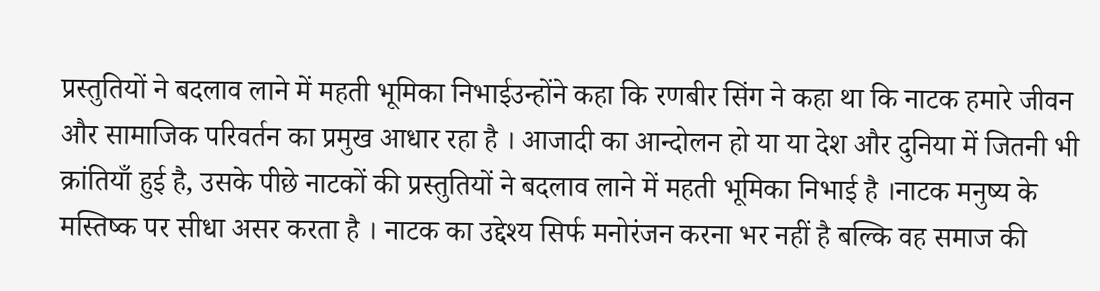प्रस्तुतियों ने बदलाव लाने में महती भूमिका निभाईउन्होंने कहा कि रणबीर सिंग ने कहा था कि नाटक हमारे जीवन और सामाजिक परिवर्तन का प्रमुख आधार रहा है । आजादी का आन्दोलन हो या या देश और दुनिया में जितनी भी क्रांतियाँ हुई है, उसके पीछे नाटकों की प्रस्तुतियों ने बदलाव लाने में महती भूमिका निभाई है ।नाटक मनुष्य के मस्तिष्क पर सीधा असर करता है । नाटक का उद्देश्य सिर्फ मनोरंजन करना भर नहीं है बल्कि वह समाज की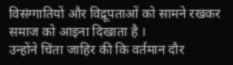विसंग्गातियों और विद्रूपताओं को सामने रखकर समाज को आइना दिखाता है ।
उन्होंने चिंता जाहिर की कि वर्तमान दौर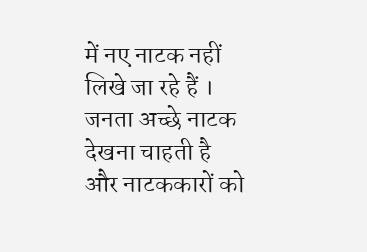में नए नाटक नहीं लिखे जा रहे हैं । जनता अच्छे नाटक देखना चाहती है और नाटककारों को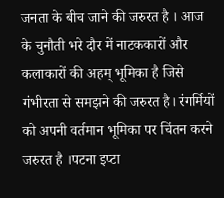जनता के बीच जाने की जरुरत है । आज के चुनौती भरे दौर में नाटककारों और कलाकारों की अहम् भूमिका है जिसे गंभीरता से समझने की जरुरत है। रंगर्मियों को अपनी वर्तमान भूमिका पर चिंतन करने जरुरत है ।पटना इप्टा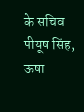के सचिव पीयूष सिंह, ऊषा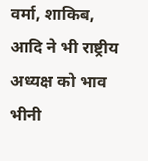वर्मा, शाकिब, आदि ने भी राष्ट्रीय अध्यक्ष को भाव भीनी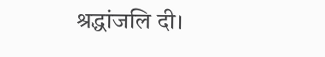श्रद्धांजलि दी।